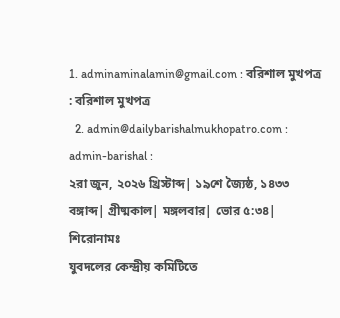1. adminaminalamin@gmail.com : বরিশাল মুখপত্র : বরিশাল মুখপত্র
  2. admin@dailybarishalmukhopatro.com : admin-barishal :
২রা জুন, ২০২৬ খ্রিস্টাব্দ| ১৯শে জ্যৈষ্ঠ, ১৪৩৩ বঙ্গাব্দ| গ্রীষ্মকাল| মঙ্গলবার| ভোর ৫:৩৪|
শিরোনামঃ
যুবদলের কেন্দ্রীয় কমিটিতে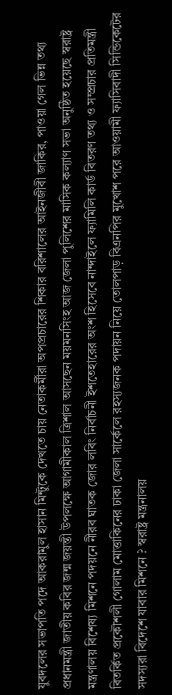যুবদলের সভাপতি পদে আকরামুল হাসান মিন্টুকে দেখতে চায় নেতাকর্মীরা অপপ্রচারের শিকার বরিশালের আইনজীবী জাকির, পাওয়া গেল ভিন্ন তথ্য প্রধানমন্ত্রী জাতীয় কবির জন্ম জয়ন্তী উপলক্ষে আগামীকাল ত্রিশাল আসছেন ময়মনসিংহ আজ জেলা পুলিশের মাসিক কল্যাণ সভা অনুষ্ঠিত হয়েছে স্বরাষ্ট্র মন্ত্রণালয় বিশেষ্য মিশনে পদয়নে নীরব ঘাতক জোর লবিং নির্বাচনী ইশতেহারের অংশ হিসেবে নান্দাইলে ফ্যামিলি কার্ড বিতরণ তথ্য ও সম্প্রচার প্রতিমন্ত্রী বিতর্কিত প্রকৌশলী গোলাম মোত্তাকিনের ঢাকা জেলা সার্কেলে রহস্যজনক পদায়ন নিয়ে তোলপাড় বিএনপির মুখোশ পরে আওয়ামী ফ্যাসিবাদী সিন্ডিকেটের সদস্যরা বিদেশে যাবার মিশনে ? স্বরাষ্ট্র মন্ত্রনালয়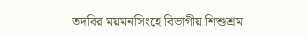তদবির ময়মনসিংহে বিভাগীয় শিশুশ্রম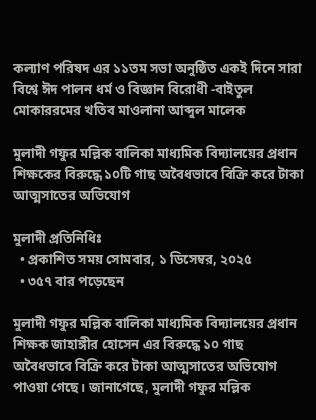কল্যাণ পরিষদ এর ১১তম সভা অনুষ্ঠিত একই দিনে সারা বিশ্বে ঈদ পালন ধর্ম ও বিজ্ঞান বিরোধী -বাইতুল মোকাররমের খতিব মাওলানা আব্দুল মালেক

মুলাদী গফুর মল্লিক বালিকা মাধ্যমিক বিদ্যালয়ের প্রধান শিক্ষকের বিরুদ্ধে ১০টি গাছ অবৈধভাবে বিক্রি করে টাকা আত্মসাতের অভিযোগ

মুলাদী প্রতিনিধিঃ
  • প্রকাশিত সময় সোমবার, ১ ডিসেম্বর, ২০২৫
  • ৩৫৭ বার পড়েছেন

মুলাদী গফুর মল্লিক বালিকা মাধ্যমিক বিদ্যালয়ের প্রধান শিক্ষক জাহাঙ্গীর হোসেন এর বিরুদ্ধে ১০ গাছ অবৈধভাবে বিক্রি করে টাকা আত্মসাতের অভিযোগ পাওয়া গেছে। জানাগেছে, মুলাদী গফুর মল্লিক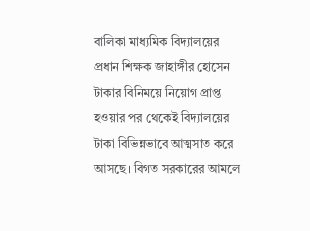বালিকা মাধ্যমিক বিদ্যালয়ের প্রধান শিক্ষক জাহাঙ্গীর হোসেন টাকার বিনিময়ে নিয়োগ প্রাপ্ত হওয়ার পর থেকেই বিদ্যালয়ের টাকা বিভিন্নভাবে আত্মসাত করে আসছে। বিগত সরকারের আমলে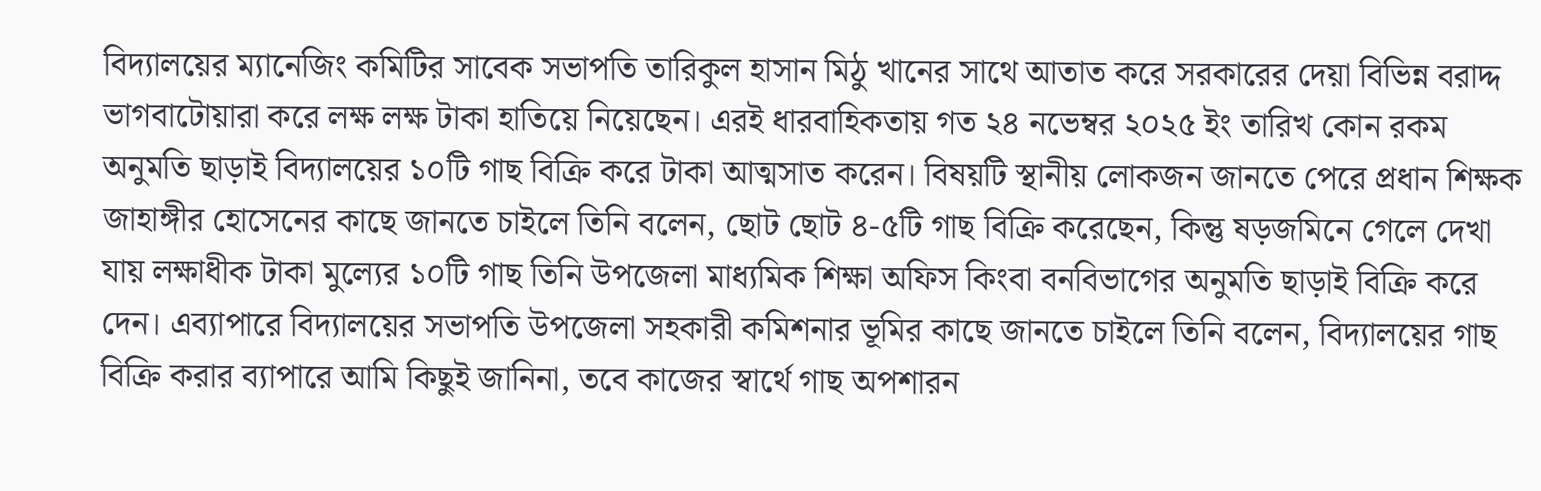বিদ্যালয়ের ম্যানেজিং কমিটির সাবেক সভাপতি তারিকুল হাসান মিঠু খানের সাথে আতাত করে সরকারের দেয়া বিভিন্ন বরাদ্দ ভাগবাটোয়ারা করে লক্ষ লক্ষ টাকা হাতিয়ে নিয়েছেন। এরই ধারবাহিকতায় গত ২৪ নভেম্বর ২০২৫ ইং তারিখ কোন রকম অনুমতি ছাড়াই বিদ্যালয়ের ১০টি গাছ বিক্রি করে টাকা আত্মসাত করেন। বিষয়টি স্থানীয় লোকজন জানতে পেরে প্রধান শিক্ষক জাহাঙ্গীর হোসেনের কাছে জানতে চাইলে তিনি বলেন, ছোট ছোট ৪-৫টি গাছ বিক্রি করেছেন, কিন্তু ষড়জমিনে গেলে দেখা যায় লক্ষাধীক টাকা মুল্যের ১০টি গাছ তিনি উপজেলা মাধ্যমিক শিক্ষা অফিস কিংবা বনবিভাগের অনুমতি ছাড়াই বিক্রি করে দেন। এব্যাপারে বিদ্যালয়ের সভাপতি উপজেলা সহকারী কমিশনার ভূমির কাছে জানতে চাইলে তিনি বলেন, বিদ্যালয়ের গাছ বিক্রি করার ব্যাপারে আমি কিছুই জানিনা, তবে কাজের স্বার্থে গাছ অপশারন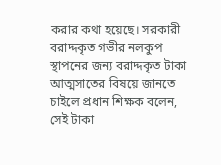করার কথা হয়েছে। সরকারী বরাদ্দকৃত গভীর নলকুপ স্থাপনের জন্য বরাদ্দকৃত টাকা আত্মসাতের বিষয়ে জানতে চাইলে প্রধান শিক্ষক বলেন, সেই টাকা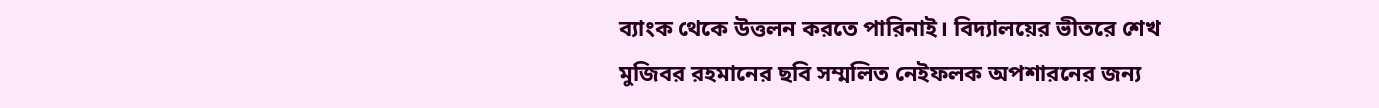ব্যাংক থেকে উত্তলন করতে পারিনাই। বিদ্যালয়ের ভীতরে শেখ মুজিবর রহমানের ছবি সম্মলিত নেইফলক অপশারনের জন্য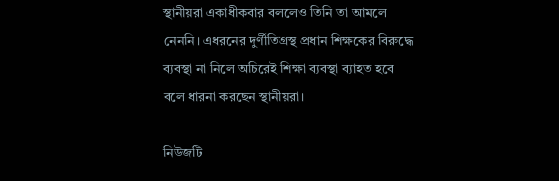স্থানীয়রা একাধীকবার বললেও তিনি তা আমলে নেননি। এধরনের দুর্ণীতিগ্রস্থ প্রধান শিক্ষকের বিরুদ্ধে ব্যবস্থা না নিলে অচিরেই শিক্ষা ব্যবস্থা ব্যাহত হবে বলে ধারনা করছেন স্থানীয়রা।

নিউজটি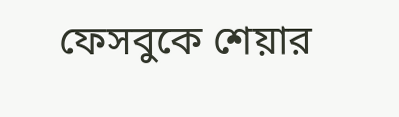ফেসবুকে শেয়ার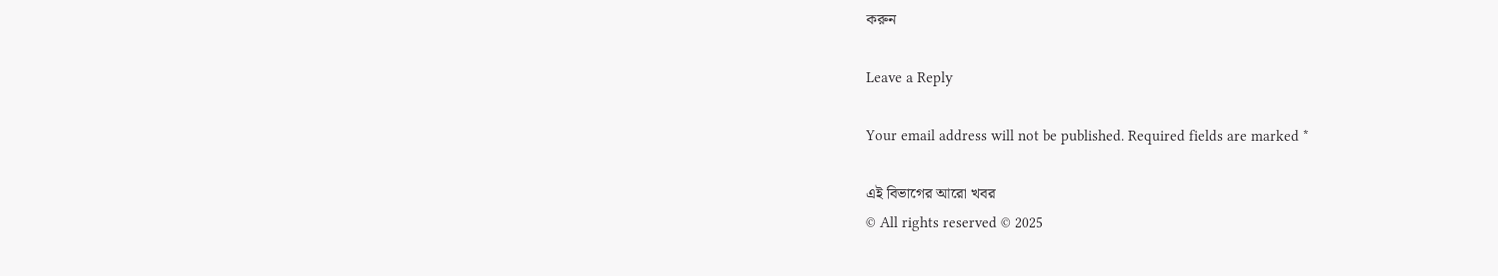করুন

Leave a Reply

Your email address will not be published. Required fields are marked *

এই বিভাগের আরো খবর
© All rights reserved © 2025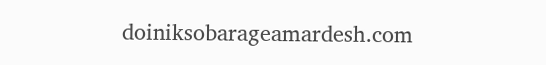doiniksobarageamardesh.com